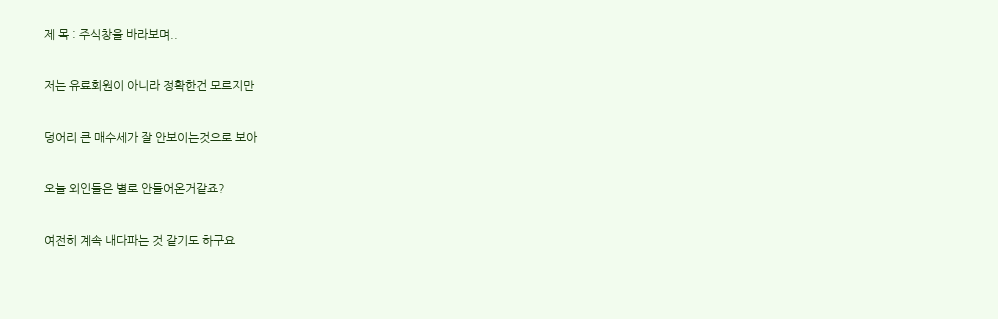제 목 : 주식창을 바라보며..

저는 유료회원이 아니라 정확한건 모르지만

덩어리 큰 매수세가 잘 안보이는것으로 보아

오늘 외인들은 별로 안들어온거같죠?

여전히 계속 내다파는 것 같기도 하구요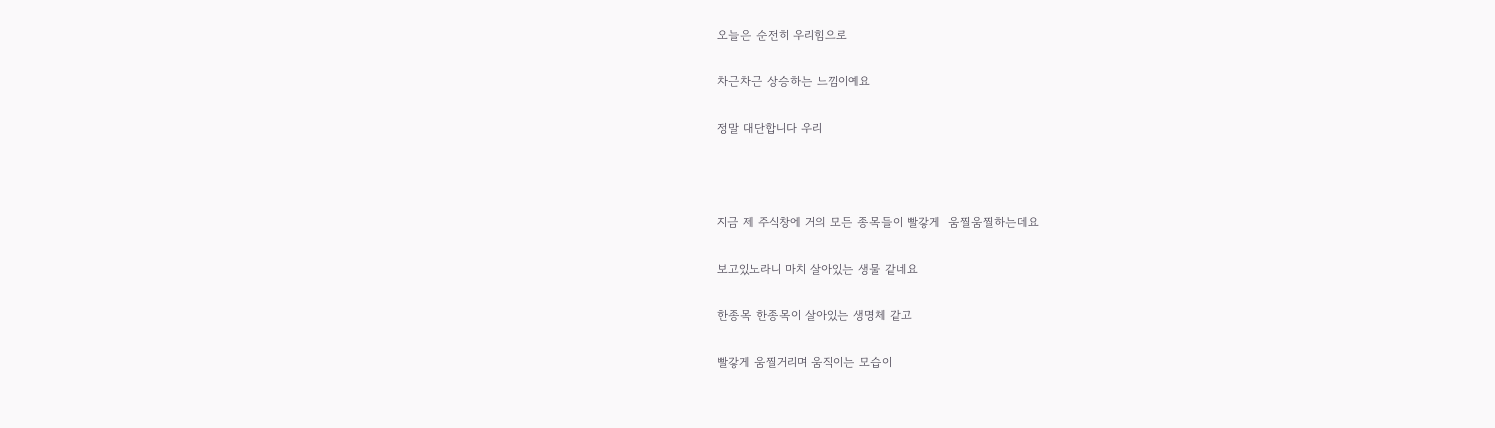오늘은 순전히 우리힘으로

차근차근 상승하는 느낌이예요

정말 대단합니다 우리



지금 제 주식창에 거의 모든 종목들이 빨갛게  움찔움찔하는데요

보고있노라니 마치 살아있는 생물 같네요

한종목 한종목이 살아있는 생명체 같고

빨갛게 움찔거리며 움직이는 모습이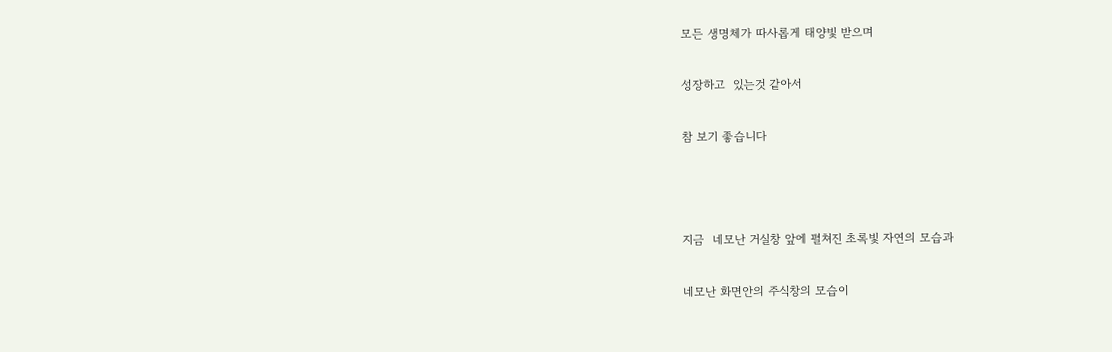모든 생명체가 따사롭게 태양빛 받으며

성장하고  있는것 같아서

참 보기 좋습니다



지금  네모난 거실창 앞에 펼쳐진 초록빛 자연의 모습과

네모난 화면안의 주식창의 모습이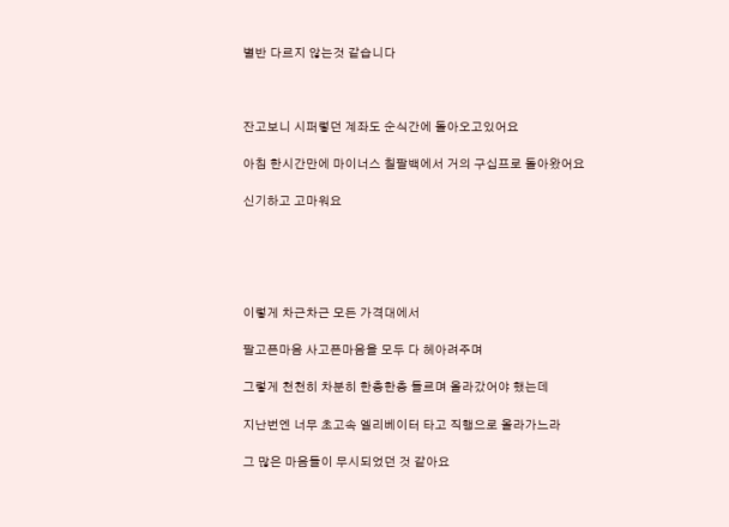별반 다르지 않는것 같습니다



잔고보니 시퍼렇던 계좌도 순식간에 돌아오고있어요

아침 한시간만에 마이너스 칠팔백에서 거의 구십프로 돌아왔어요

신기하고 고마워요





이렇게 차근차근 모든 가격대에서

팔고픈마음 사고픈마음을 모두 다 헤아려주며

그렇게 천천히 차분히 한층한층 들르며 올라갔어야 했는데

지난번엔 너무 초고속 엘리베이터 타고 직행으로 올라가느라

그 많은 마음들이 무시되었던 것 같아요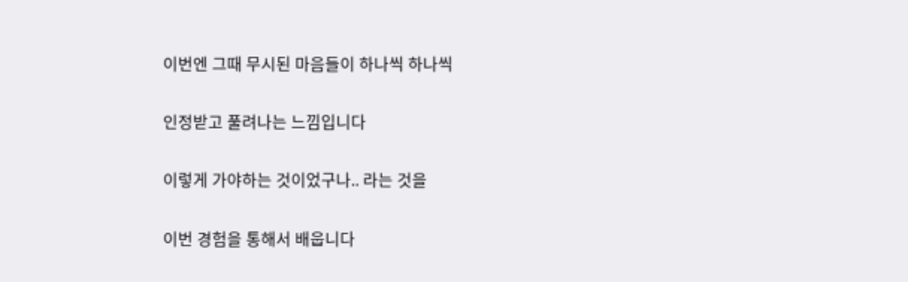이번엔 그때 무시된 마음들이 하나씩 하나씩

인정받고 풀려나는 느낌입니다

이렇게 가야하는 것이었구나.. 라는 것을

이번 경험을 통해서 배웁니다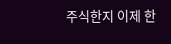주식한지 이제 한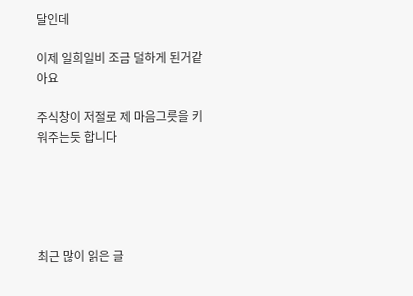달인데

이제 일희일비 조금 덜하게 된거같아요

주식창이 저절로 제 마음그릇을 키워주는듯 합니다





최근 많이 읽은 글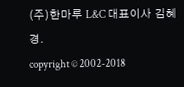(주)한마루 L&C 대표이사 김혜경.
copyright © 2002-2018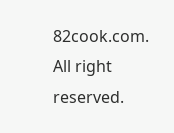82cook.com. All right reserved.